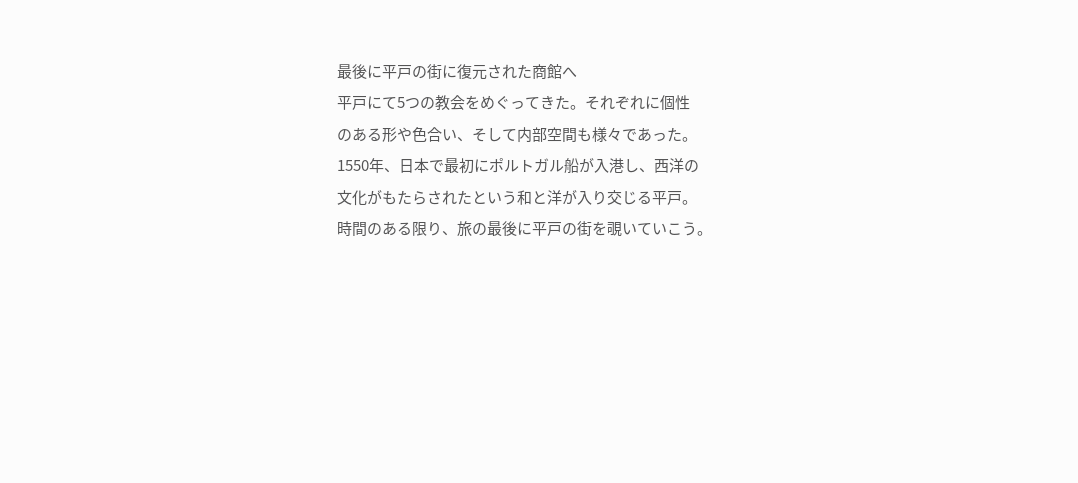最後に平戸の街に復元された商館へ
平戸にて5つの教会をめぐってきた。それぞれに個性
のある形や色合い、そして内部空間も様々であった。
1550年、日本で最初にポルトガル船が入港し、西洋の
文化がもたらされたという和と洋が入り交じる平戸。
時間のある限り、旅の最後に平戸の街を覗いていこう。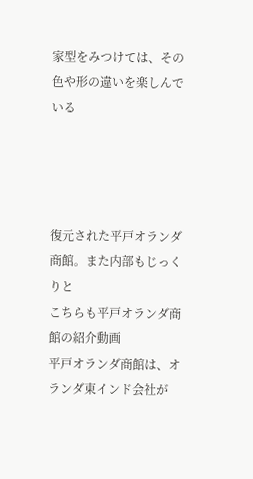家型をみつけては、その色や形の違いを楽しんでいる




復元された平戸オランダ商館。また内部もじっくりと
こちらも平戸オランダ商館の紹介動画
平戸オランダ商館は、オランダ東インド会社が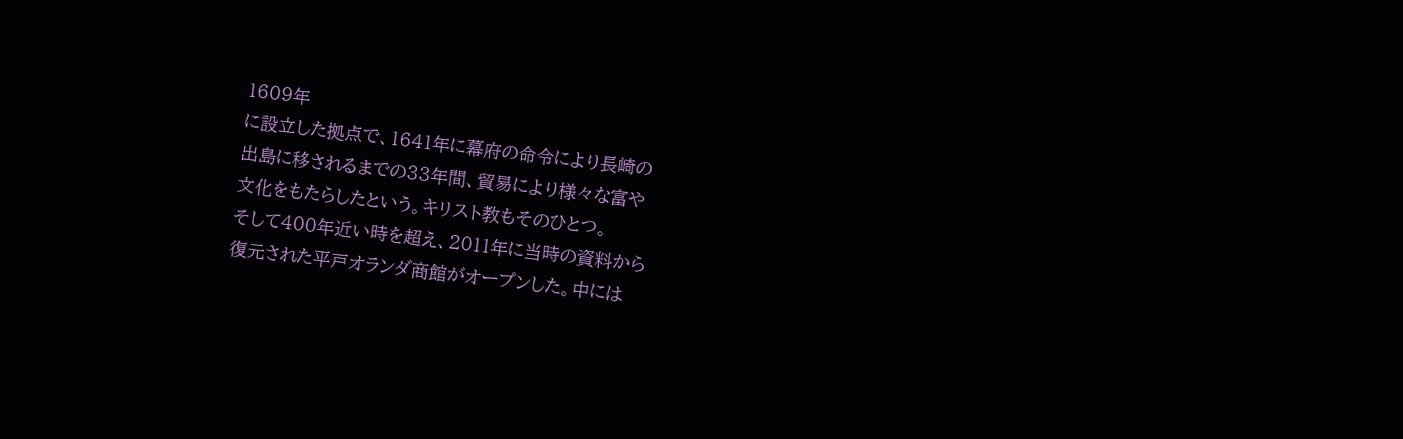1609年
に設立した拠点で、1641年に幕府の命令により長崎の
出島に移されるまでの33年間、貿易により様々な富や
文化をもたらしたという。キリスト教もそのひとつ。
そして400年近い時を超え、2011年に当時の資料から
復元された平戸オランダ商館がオープンした。中には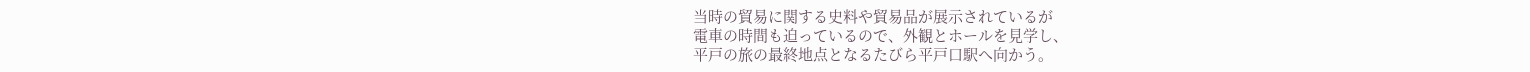当時の貿易に関する史料や貿易品が展示されているが
電車の時間も迫っているので、外観とホールを見学し、
平戸の旅の最終地点となるたびら平戸口駅へ向かう。